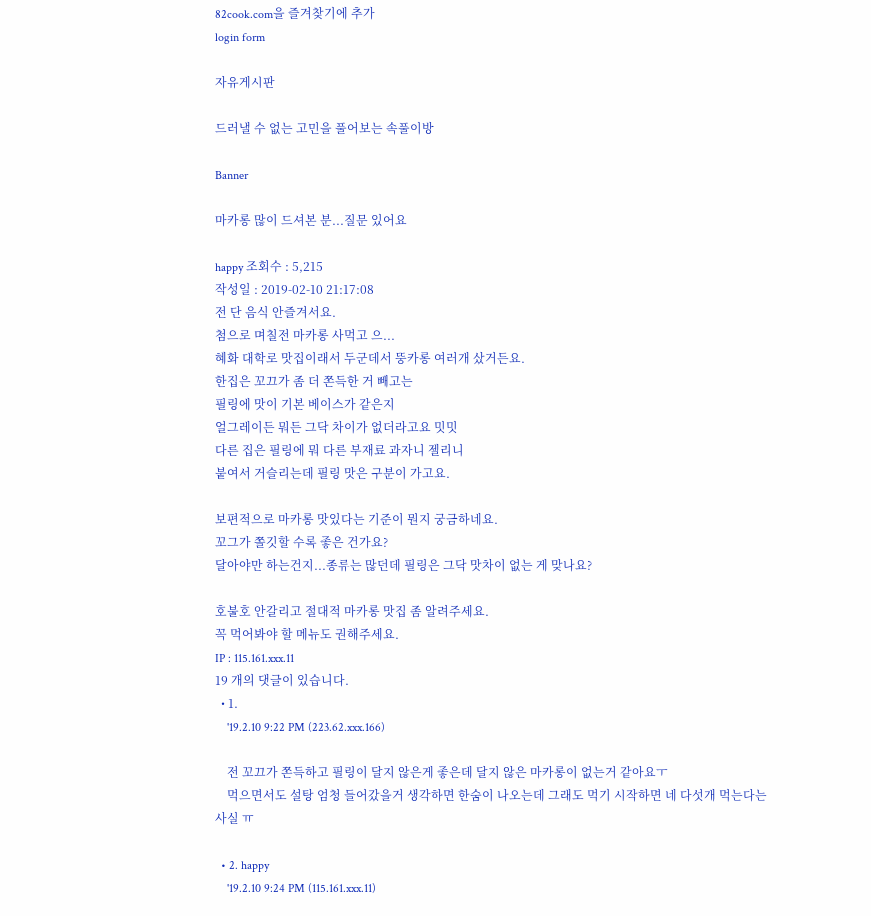82cook.com을 즐겨찾기에 추가
login form

자유게시판

드러낼 수 없는 고민을 풀어보는 속풀이방

Banner

마카롱 많이 드셔본 분...질문 있어요

happy 조회수 : 5,215
작성일 : 2019-02-10 21:17:08
전 단 음식 안즐겨서요.
첨으로 며칠전 마카롱 사먹고 으...
혜화 대학로 맛집이래서 두군데서 뚱카롱 여러개 샀거든요.
한집은 꼬끄가 좀 더 쫀득한 거 빼고는
필링에 맛이 기본 베이스가 같은지
얼그레이든 뭐든 그닥 차이가 없더라고요 밋밋
다른 집은 필링에 뭐 다른 부재료 과자니 젤리니
붙여서 거슬리는데 필링 맛은 구분이 가고요.

보편적으로 마카롱 맛있다는 기준이 뭔지 궁금하네요.
꼬그가 쫄깃할 수록 좋은 건가요?
달아야만 하는건지...종류는 많던데 필링은 그닥 맛차이 없는 게 맞나요?

호불호 안갈리고 절대적 마카롱 맛집 좀 알려주세요.
꼭 먹어봐야 할 메뉴도 권해주세요.
IP : 115.161.xxx.11
19 개의 댓글이 있습니다.
  • 1.
    '19.2.10 9:22 PM (223.62.xxx.166)

    전 꼬끄가 쫀득하고 필링이 달지 않은게 좋은데 달지 않은 마카롱이 없는거 같아요ㅜ
    먹으면서도 설탕 엄청 들어갔을거 생각하면 한숨이 나오는데 그래도 먹기 시작하면 네 다섯개 먹는다는 사실 ㅠ

  • 2. happy
    '19.2.10 9:24 PM (115.161.xxx.11)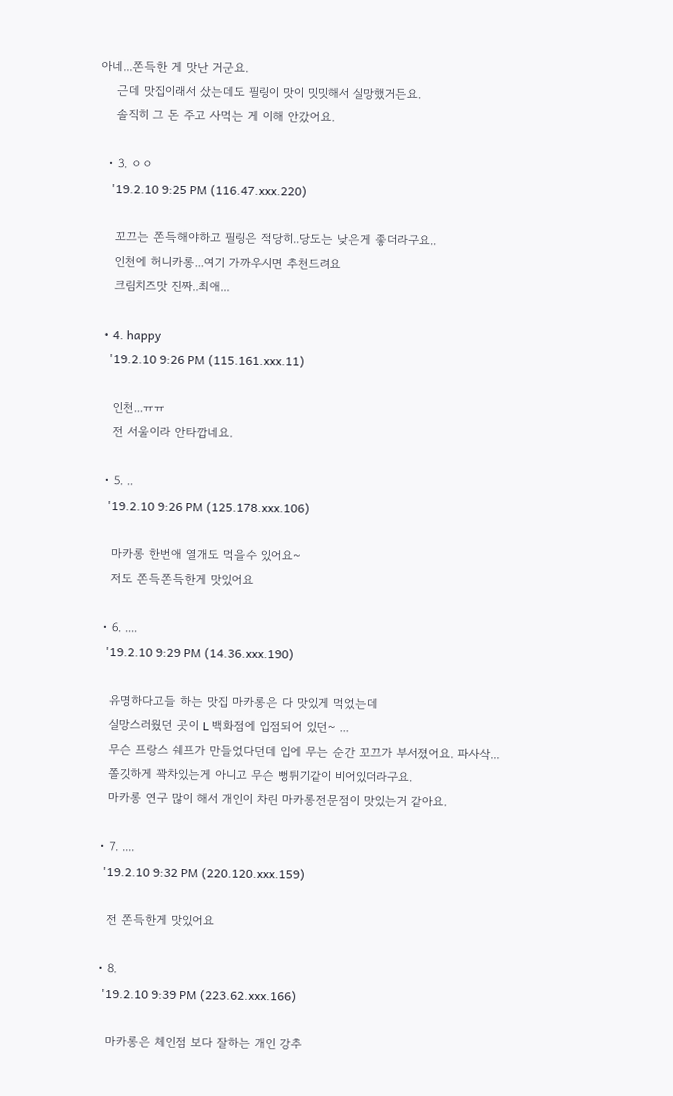아네...쫀득한 게 맛난 거군요.
    근데 맛집이래서 샀는데도 필링이 맛이 밋밋해서 실망했거든요.
    솔직히 그 돈 주고 사먹는 게 이해 안갔어요.

  • 3. ㅇㅇ
    '19.2.10 9:25 PM (116.47.xxx.220)

    꼬끄는 쫀득해야하고 필링은 적당히..당도는 낮은게 좋더라구요..
    인천에 허니카롱...여기 가까우시면 추천드려요
    크림치즈맛 진짜..최애...

  • 4. happy
    '19.2.10 9:26 PM (115.161.xxx.11)

    인천...ㅠㅠ
    전 서울이라 안타깝네요.

  • 5. ..
    '19.2.10 9:26 PM (125.178.xxx.106)

    마카롱 한번애 열개도 먹을수 있어요~
    저도 쫀득쫀득한게 맛있어요

  • 6. ....
    '19.2.10 9:29 PM (14.36.xxx.190)

    유명하다고들 하는 맛집 마카롱은 다 맛있게 먹었는데
    실망스러웠던 곳이 L 백화점에 입점되어 있던~ ...
    무슨 프랑스 쉐프가 만들었다던데 입에 무는 순간 꼬끄가 부서졌어요. 파사삭...
    쫄깃하게 꽉차있는게 아니고 무슨 뻥튀기같이 비어있더라구요.
    마카롱 연구 많이 해서 개인이 차린 마카롱전문점이 맛있는거 같아요.

  • 7. ....
    '19.2.10 9:32 PM (220.120.xxx.159)

    전 쫀득한게 맛있어요

  • 8.
    '19.2.10 9:39 PM (223.62.xxx.166)

    마카롱은 체인점 보다 잘하는 개인 강추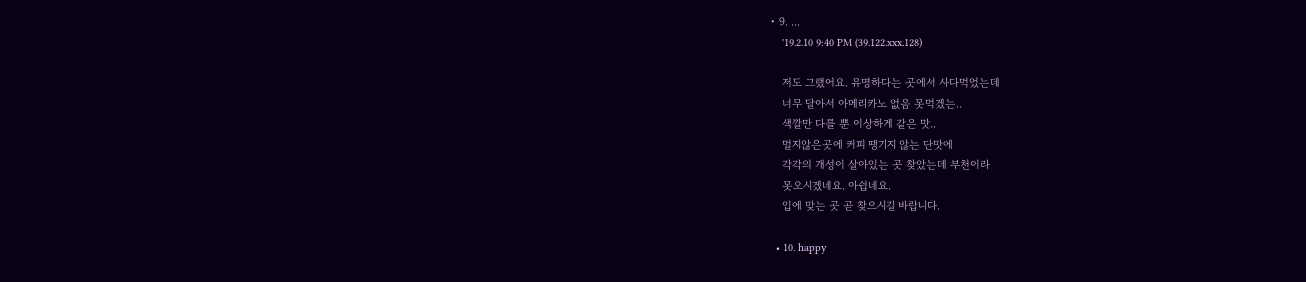• 9. ...
    '19.2.10 9:40 PM (39.122.xxx.128)

    저도 그랬어요. 유명하다는 곳에서 사다먹었는데
    너무 달아서 아메리카노 없음 못먹겠는..
    색깔만 다를 뿐 이상하게 같은 맛..
    멀지않은곳에 커피 땡기지 않는 단맛에
    각각의 개성이 살아있는 곳 찾았는데 부천이라
    못오시겠네요. 아쉽네요.
    입에 맞는 곳 곧 찾으시길 바랍니다.

  • 10. happy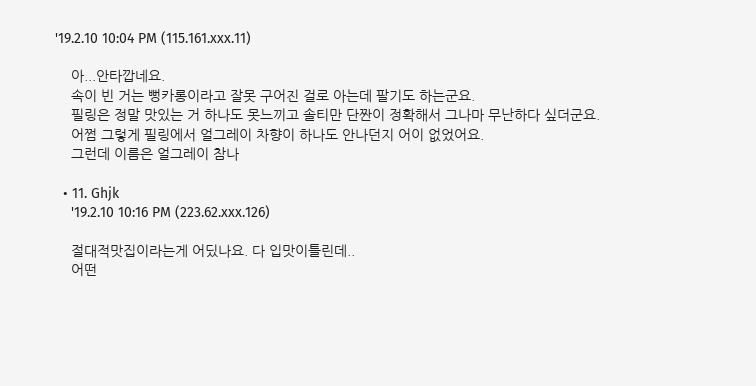'19.2.10 10:04 PM (115.161.xxx.11)

    아...안타깝네요.
    속이 빈 거는 뻥카롱이라고 잘못 구어진 걸로 아는데 팔기도 하는군요.
    필링은 정말 맛있는 거 하나도 못느끼고 솔티만 단짠이 정확해서 그나마 무난하다 싶더군요.
    어쩜 그렇게 필링에서 얼그레이 차향이 하나도 안나던지 어이 없었어요.
    그런데 이름은 얼그레이 참나

  • 11. Ghjk
    '19.2.10 10:16 PM (223.62.xxx.126)

    절대적맛집이라는게 어딨나요. 다 입맛이틀린데..
    어떤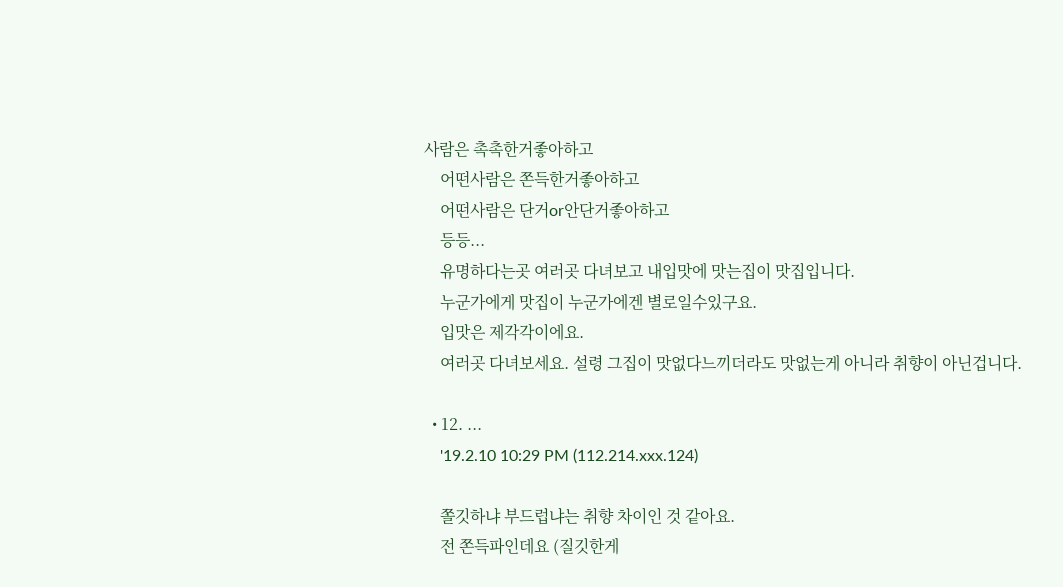사람은 촉촉한거좋아하고
    어떤사람은 쫀득한거좋아하고
    어떤사람은 단거or안단거좋아하고
    등등...
    유명하다는곳 여러곳 다녀보고 내입맛에 맛는집이 맛집입니다.
    누군가에게 맛집이 누군가에겐 별로일수있구요.
    입맛은 제각각이에요.
    여러곳 다녀보세요. 설령 그집이 맛없다느끼더라도 맛없는게 아니라 취향이 아닌겁니다.

  • 12. ...
    '19.2.10 10:29 PM (112.214.xxx.124)

    쫄깃하냐 부드럽냐는 취향 차이인 것 같아요.
    전 쫀득파인데요 (질깃한게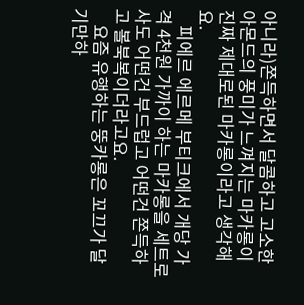아니라)쫀득하면서 달콤하고 고소한 아몬드의 풍미가 느껴지는 마카롱이 진짜 제대로된 마카롱이라고 생각해요.
    피에르 에르메 부티크에서 개당 가격 4천원 가까이 하는 마카롱을 세트로 사도 어떤건 부드럽고 어떤건 쫀득하고 볼북복이더라고요.
    요즘 유행하는 뚱카롱은 꼬끄가 달기만하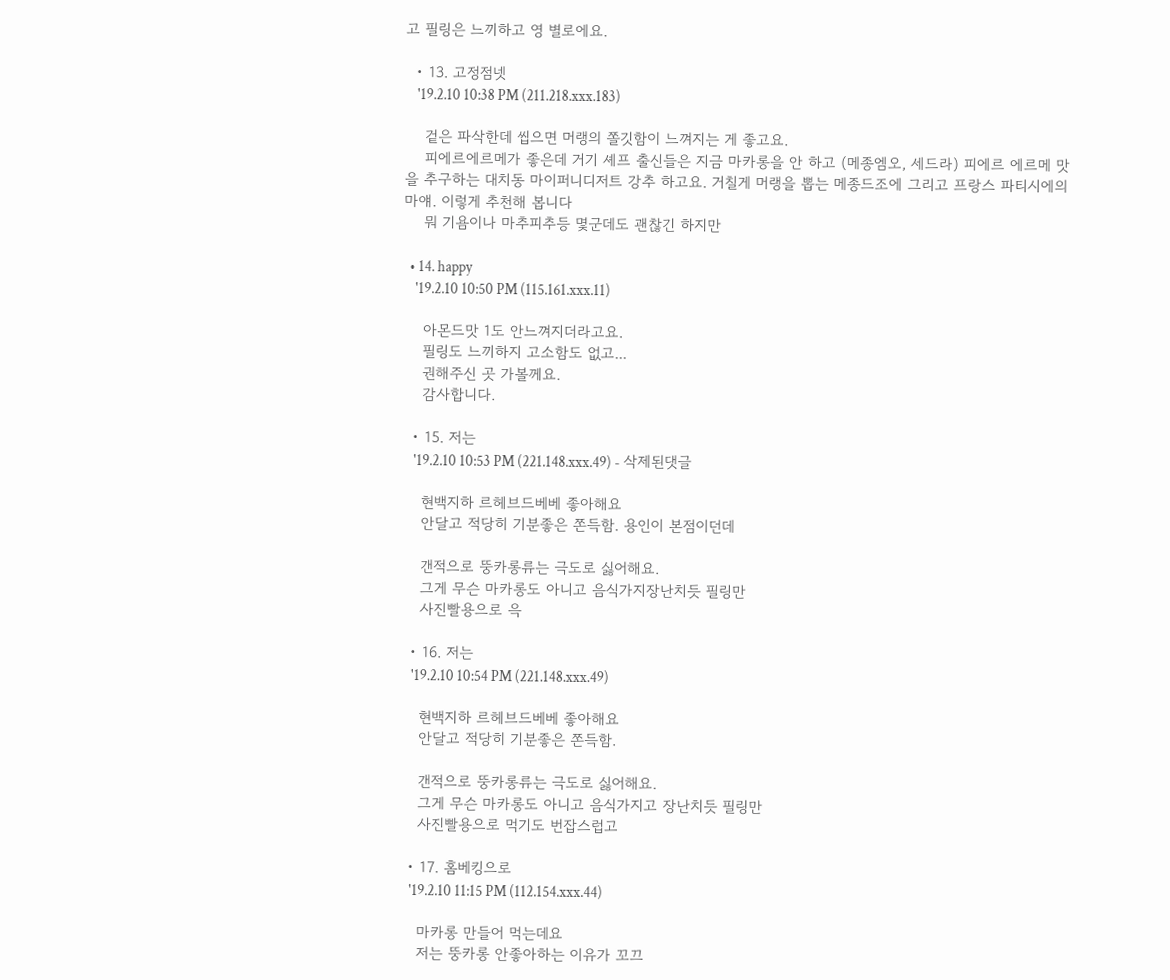고 필링은 느끼하고 영 별로에요.

  • 13. 고정점넷
    '19.2.10 10:38 PM (211.218.xxx.183)

    겉은 파삭한데 씹으면 머랭의 쫄깃함이 느껴지는 게 좋고요.
    피에르에르메가 좋은데 거기 셰프 출신들은 지금 마카롱을 안 하고 (메종엠오, 세드라) 피에르 에르메 맛을 추구하는 대치동 마이퍼니디저트 강추 하고요. 거칠게 머랭을 뽑는 메종드조에 그리고 프랑스 파티시에의 마얘. 이렇게 추천해 봅니다
    뭐 기욤이나 마추피추등 몇군데도 괜찮긴 하지만

  • 14. happy
    '19.2.10 10:50 PM (115.161.xxx.11)

    아몬드맛 1도 안느껴지더라고요.
    필링도 느끼하지 고소함도 없고...
    권해주신 곳 가볼께요.
    감사합니다.

  • 15. 저는
    '19.2.10 10:53 PM (221.148.xxx.49) - 삭제된댓글

    현백지하 르헤브드베베 좋아해요
    안달고 적당히 기분좋은 쫀득함. 용인이 본점이던데

    갠적으로 뚱카롱류는 극도로 싫어해요.
    그게 무슨 마카롱도 아니고 음식가지장난치듯 필링만
    사진빨용으로 윽

  • 16. 저는
    '19.2.10 10:54 PM (221.148.xxx.49)

    현백지하 르헤브드베베 좋아해요
    안달고 적당히 기분좋은 쫀득함.

    갠적으로 뚱카롱류는 극도로 싫어해요.
    그게 무슨 마카롱도 아니고 음식가지고 장난치듯 필링만
    사진빨용으로 먹기도 번잡스럽고

  • 17. 홈베킹으로
    '19.2.10 11:15 PM (112.154.xxx.44)

    마카롱 만들어 먹는데요
    저는 뚱카롱 안좋아하는 이유가 꼬끄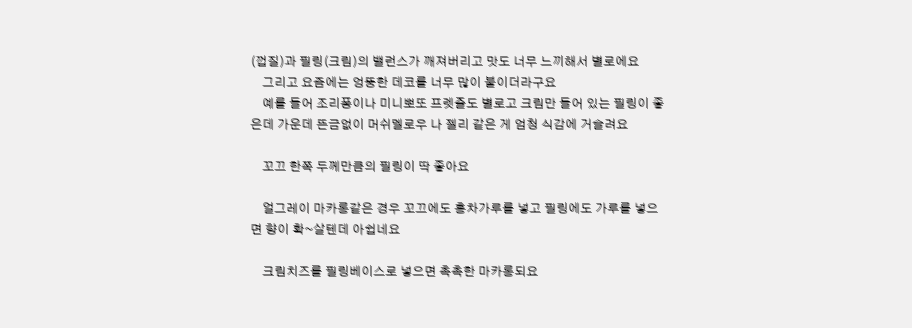(껍질)과 필링(크림)의 밸런스가 깨져버리고 맛도 너무 느끼해서 별로에요
    그리고 요즘에는 엉뚱한 데코를 너무 많이 붙이더라구요
    예를 들어 조리퐁이나 미니뽀또 프렛즐도 별로고 크림만 들어 있는 필링이 좋은데 가운데 뜬금없이 머쉬멜로우 나 젤리 같은 게 엄청 식감에 거슬려요

    꼬끄 한쪽 두께만큼의 필링이 딱 좋아요

    얼그레이 마카롱같은 경우 꼬끄에도 홍차가루를 넣고 필링에도 가루를 넣으면 향이 확~살텐데 아쉽네요

    크림치즈를 필링베이스로 넣으면 촉촉한 마카롱되요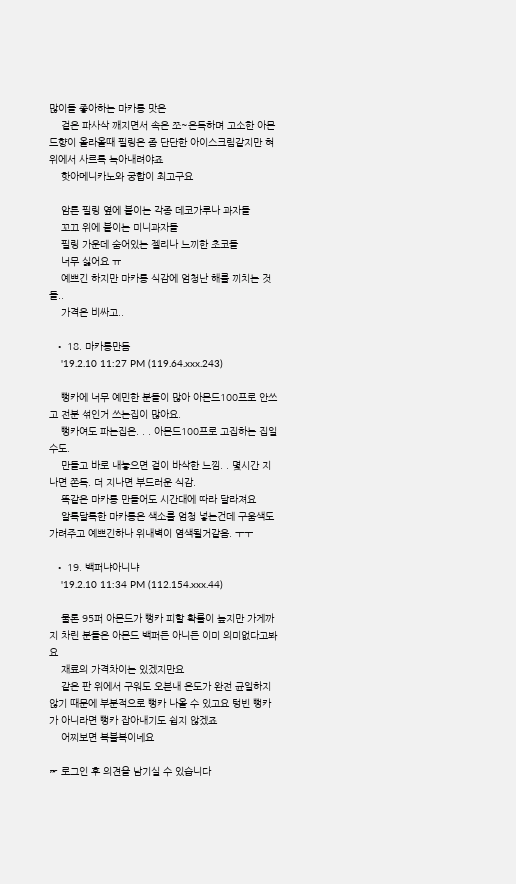많이들 좋아하는 마카롱 맛은
    겉은 파사삭 깨지면서 속은 쪼~온득하며 고소한 아몬드향이 올라올때 필링은 좀 단단한 아이스크림같지만 혀위에서 사르륵 녹아내려야죠
    핫아메니카노와 궁합이 최고구요

    암튼 필링 옆에 붙이는 각종 데코가루나 과자들
    꼬끄 위에 붙이는 미니과자들
    필링 가운데 숨어있는 젤리나 느끼한 초코들
    너무 싫어요 ㅠ
    예쁘긴 하지만 마카롱 식감에 엄청난 해를 끼치는 것들..
    가격은 비싸고..

  • 18. 마카롱만듬
    '19.2.10 11:27 PM (119.64.xxx.243)

    뻥카에 너무 예민한 분들이 많아 아몬드100프로 안쓰고 전분 섞인거 쓰는집이 많아요.
    뻥카여도 파는집은. . . 아몬드100프로 고집하는 집일수도.
    만들고 바로 내놓으면 겉이 바삭한 느낌. . 몇시간 지나면 쫀득. 더 지나면 부드러운 식감.
    똑같은 마카롱 만들어도 시간대에 따라 달라져요
    알록달록한 마카롱은 색소를 엄청 넣는건데 구움색도 가려주고 예쁘긴하나 위내벽이 염색될거같음. ㅜㅜ

  • 19. 백퍼냐아니냐
    '19.2.10 11:34 PM (112.154.xxx.44)

    물론 95퍼 아몬드가 뻥카 피할 확률이 높지만 가게까지 차린 분들은 아몬드 백퍼든 아니든 이미 의미없다고봐요
    재료의 가격차이는 있겠지만요
    같은 판 위에서 구워도 오븐내 온도가 완전 균일하지 않기 때문에 부분적으로 뻥카 나올 수 있고요 텅빈 뻥카가 아니라면 뻥카 잡아내기도 쉽지 않겠죠
    어찌보면 복불복이네요

☞ 로그인 후 의견을 남기실 수 있습니다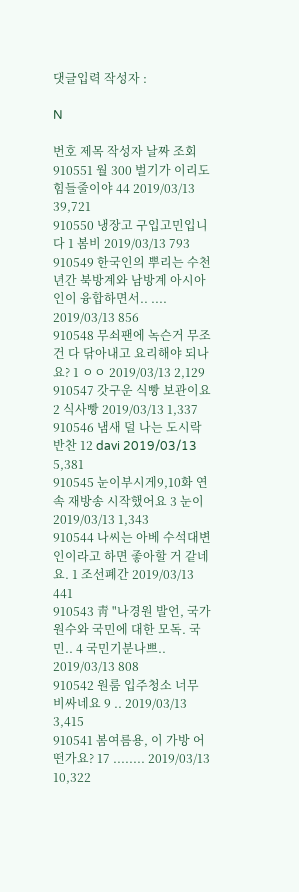댓글입력 작성자 :

N

번호 제목 작성자 날짜 조회
910551 월 300 벌기가 이리도 힘들줄이야 44 2019/03/13 39,721
910550 냉장고 구입고민입니다 1 봄비 2019/03/13 793
910549 한국인의 뿌리는 수천 년간 북방계와 남방계 아시아인이 융합하면서.. .... 2019/03/13 856
910548 무쇠팬에 녹슨거 무조건 다 닦아내고 요리해야 되나요? 1 ㅇㅇ 2019/03/13 2,129
910547 갓구운 식빵 보관이요 2 식사빵 2019/03/13 1,337
910546 냄새 덜 나는 도시락 반찬 12 davi 2019/03/13 5,381
910545 눈이부시게9,10화 연속 재방송 시작했어요 3 눈이 2019/03/13 1,343
910544 나씨는 아베 수석대변인이라고 하면 좋아할 거 같네요. 1 조선폐간 2019/03/13 441
910543 靑 "나경원 발언, 국가원수와 국민에 대한 모독. 국민.. 4 국민기분나쁘.. 2019/03/13 808
910542 원룸 입주청소 너무 비싸네요 9 .. 2019/03/13 3,415
910541 봄여름용, 이 가방 어떤가요? 17 ........ 2019/03/13 10,322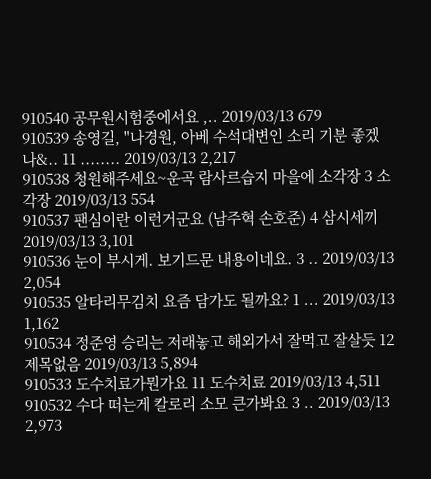910540 공무원시험중에서요 ,.. 2019/03/13 679
910539 송영길, "나경원, 아베 수석대변인 소리 기분 좋겠나&.. 11 ........ 2019/03/13 2,217
910538 청원해주세요~운곡 람사르습지 마을에 소각장 3 소각장 2019/03/13 554
910537 팬심이란 이런거군요 (남주혁 손호준) 4 삼시세끼 2019/03/13 3,101
910536 눈이 부시게. 보기드문 내용이네요. 3 .. 2019/03/13 2,054
910535 알타리무김치 요즘 담가도 될까요? 1 ... 2019/03/13 1,162
910534 정준영 승리는 저래놓고 해외가서 잘먹고 잘살듯 12 제목없음 2019/03/13 5,894
910533 도수치료가뭔가요 11 도수치료 2019/03/13 4,511
910532 수다 떠는게 칼로리 소모 큰가봐요 3 .. 2019/03/13 2,973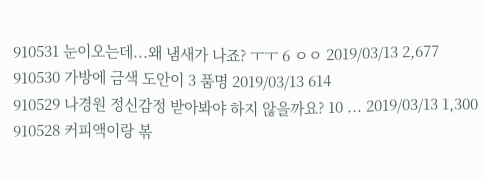910531 눈이오는데...왜 냄새가 나죠? ㅜㅜ 6 ㅇㅇ 2019/03/13 2,677
910530 가방에 금색 도안이 3 품명 2019/03/13 614
910529 나경원 정신감정 받아봐야 하지 않을까요? 10 ... 2019/03/13 1,300
910528 커피액이랑 볶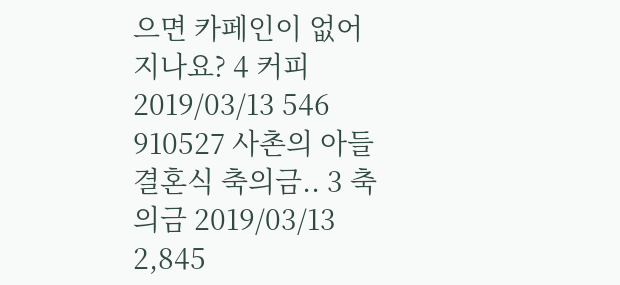으면 카페인이 없어지나요? 4 커피 2019/03/13 546
910527 사촌의 아들 결혼식 축의금.. 3 축의금 2019/03/13 2,845